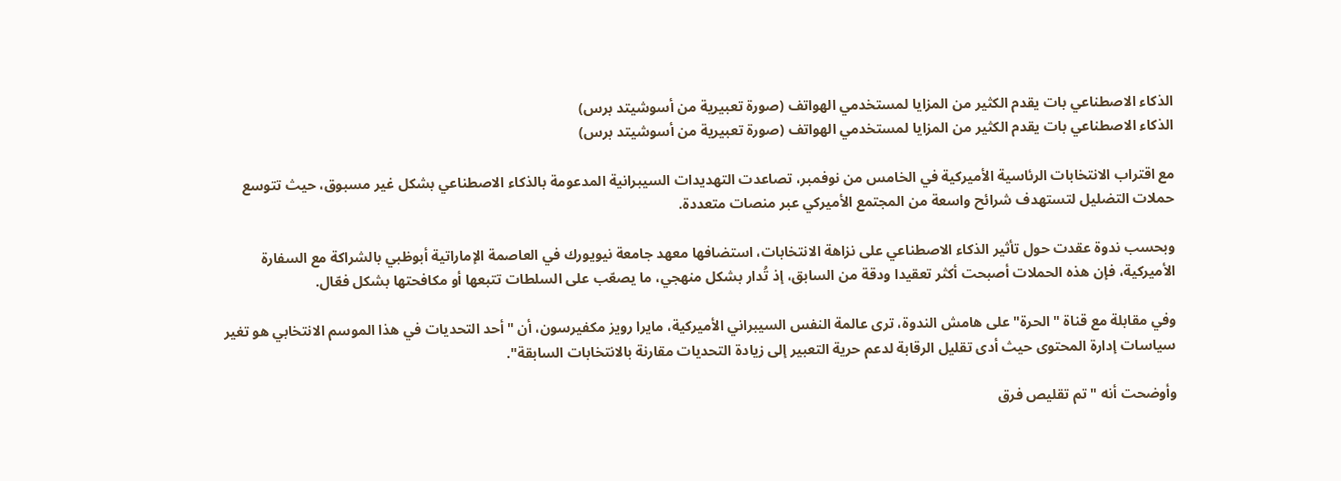الذكاء الاصطناعي بات يقدم الكثير من المزايا لمستخدمي الهواتف (صورة تعبيرية من أسوشيتد برس)
الذكاء الاصطناعي بات يقدم الكثير من المزايا لمستخدمي الهواتف (صورة تعبيرية من أسوشيتد برس)

مع اقتراب الانتخابات الرئاسية الأميركية في الخامس من نوفمبر، تصاعدت التهديدات السيبرانية المدعومة بالذكاء الاصطناعي بشكل غير مسبوق، حيث تتوسع حملات التضليل لتستهدف شرائح واسعة من المجتمع الأميركي عبر منصات متعددة.

وبحسب ندوة عقدت حول تأثير الذكاء الاصطناعي على نزاهة الانتخابات، استضافها معهد جامعة نيويورك في العاصمة الإماراتية أبوظبي بالشراكة مع السفارة الأميركية، فإن هذه الحملات أصبحت أكثر تعقيدا ودقة من السابق، إذ تُدار بشكل منهجي، ما يصعّب على السلطات تتبعها أو مكافحتها بشكل فعّال.

وفي مقابلة مع قناة "الحرة" على هامش الندوة، ترى عالمة النفس السيبراني الأميركية، مايرا رويز مكفيرسون، أن "أحد التحديات في هذا الموسم الانتخابي هو تغير سياسات إدارة المحتوى حيث أدى تقليل الرقابة لدعم حرية التعبير إلى زيادة التحديات مقارنة بالانتخابات السابقة".

وأوضحت أنه "تم تقليص فرق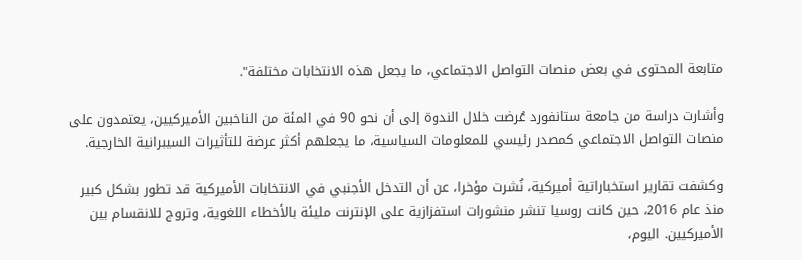متابعة المحتوى في بعض منصات التواصل الاجتماعي، ما يجعل هذه الانتخابات مختلفة".

وأشارت دراسة من جامعة ستانفورد عُرضت خلال الندوة إلى أن نحو 90 في المئة من الناخبين الأميركيين، يعتمدون على منصات التواصل الاجتماعي كمصدر رئيسي للمعلومات السياسية، ما يجعلهم أكثر عرضة للتأثيرات السيبرانية الخارجية.

وكشفت تقارير استخباراتية أميركية، نُشرت مؤخرا، عن أن التدخل الأجنبي في الانتخابات الأميركية قد تطور بشكل كبير منذ عام 2016، حين كانت روسيا تنشر منشورات استفزازية على الإنترنت مليئة بالأخطاء اللغوية، وتروج للانقسام بين الأميركيين. اليوم،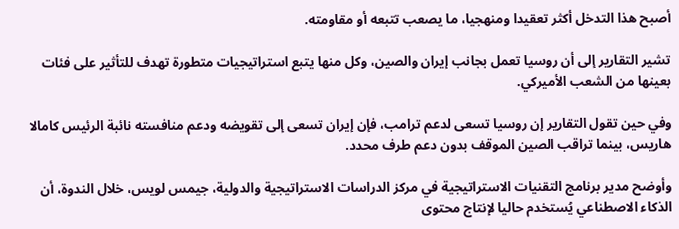أصبح هذا التدخل أكثر تعقيدا ومنهجيا، ما يصعب تتبعه أو مقاومته.

تشير التقارير إلى أن روسيا تعمل بجانب إيران والصين، وكل منها يتبع استراتيجيات متطورة تهدف للتأثير على فئات بعينها من الشعب الأميركي.

وفي حين تقول التقارير إن روسيا تسعى لدعم ترامب، فإن إيران تسعى إلى تقويضه ودعم منافسته نائبة الرئيس كامالا هاريس، بينما تراقب الصين الموقف بدون دعم طرف محدد.

وأوضح مدير برنامج التقنيات الاستراتيجية في مركز الدراسات الاستراتيجية والدولية، جيمس لويس، خلال الندوة، أن الذكاء الاصطناعي يُستخدم حاليا لإنتاج محتوى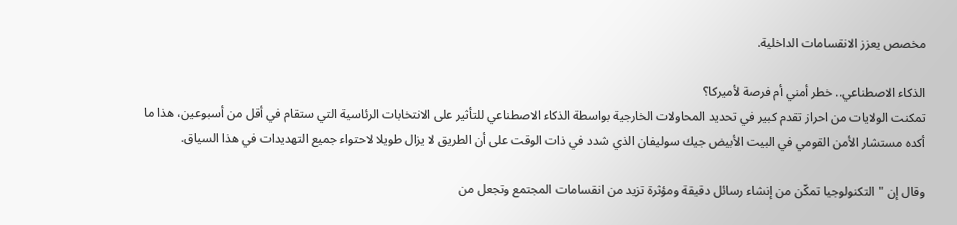مخصص يعزز الانقسامات الداخلية.

الذكاء الاصطناعي.. خطر أمني أم فرصة لأميركا؟
تمكنت الولايات من احراز تقدم كبير في تحديد المحاولات الخارجية بواسطة الذكاء الاصطناعي للتأثير على الانتخابات الرئاسية التي ستقام في أقل من أسبوعين، هذا ما أكده مستشار الأمن القومي في البيت الأبيض جيك سوليفان الذي شدد في ذات الوقت على أن الطريق لا يزال طويلا لاحتواء جميع التهديدات في هذا السياق.

وقال إن "التكنولوجيا تمكّن من إنشاء رسائل دقيقة ومؤثرة تزيد من انقسامات المجتمع وتجعل من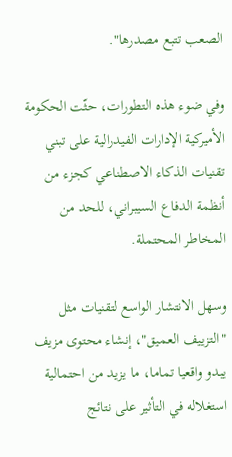الصعب تتبع مصدرها".

وفي ضوء هذه التطورات، حثّت الحكومة الأميركية الإدارات الفيدرالية على تبني تقنيات الذكاء الاصطناعي كجزء من أنظمة الدفاع السيبراني، للحد من المخاطر المحتملة.

وسهل الانتشار الواسع لتقنيات مثل "التزييف العميق"، إنشاء محتوى مزيف يبدو واقعيا تماما، ما يزيد من احتمالية استغلاله في التأثير على نتائج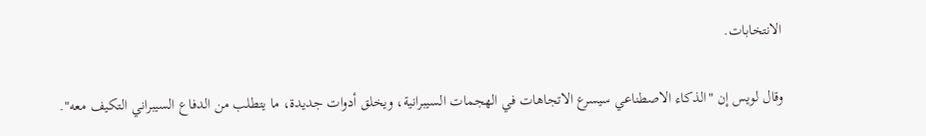الانتخابات.

وقال لويس إن "الذكاء الاصطناعي سيسرع الاتجاهات في الهجمات السيبرانية، ويخلق أدوات جديدة، ما يتطلب من الدفاع السيبراني التكيف معه".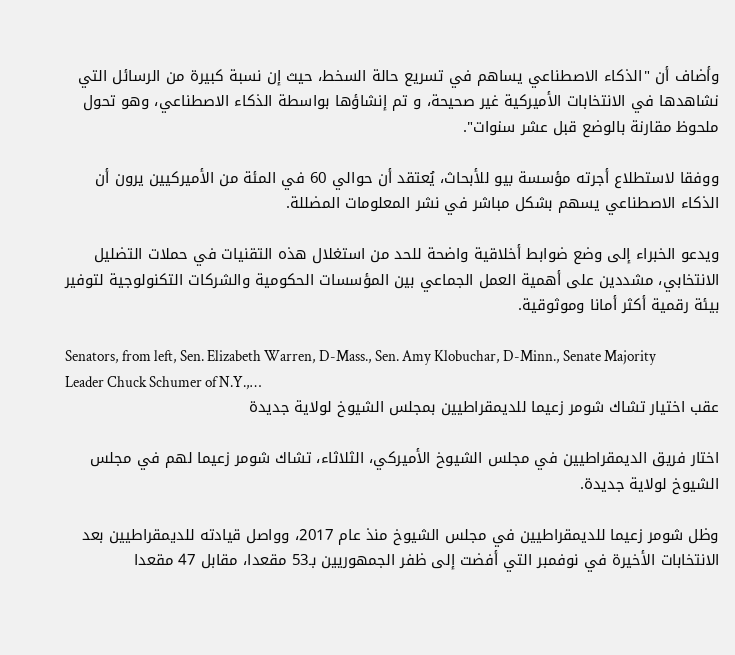وأضاف أن "الذكاء الاصطناعي يساهم في تسريع حالة السخط، حيث إن نسبة كبيرة من الرسائل التي نشاهدها في الانتخابات الأميركية غير صحيحة، و تم إنشاؤها بواسطة الذكاء الاصطناعي، وهو تحول ملحوظ مقارنة بالوضع قبل عشر سنوات".

ووفقا لاستطلاع أجرته مؤسسة بيو للأبحاث، يُعتقد أن حوالي 60 في المئة من الأميركيين يرون أن الذكاء الاصطناعي يسهم بشكل مباشر في نشر المعلومات المضللة.

ويدعو الخبراء إلى وضع ضوابط أخلاقية واضحة للحد من استغلال هذه التقنيات في حملات التضليل الانتخابي، مشددين على أهمية العمل الجماعي بين المؤسسات الحكومية والشركات التكنولوجية لتوفير بيئة رقمية أكثر أمانا وموثوقية.

Senators, from left, Sen. Elizabeth Warren, D-Mass., Sen. Amy Klobuchar, D-Minn., Senate Majority Leader Chuck Schumer of N.Y.,…
عقب اختيار تشاك شومر زعيما للديمقراطيين بمجلس الشيوخ لولاية جديدة

اختار فريق الديمقراطيين في مجلس الشيوخ الأميركي، الثلاثاء، تشاك شومر زعيما لهم في مجلس الشيوخ لولاية جديدة.

وظل شومر زعيما للديمقراطيين في مجلس الشيوخ منذ عام 2017، وواصل قيادته للديمقراطيين بعد الانتخابات الأخيرة في نوفمبر التي أفضت إلى ظفر الجمهوريين بـ53 مقعدا، مقابل 47 مقعدا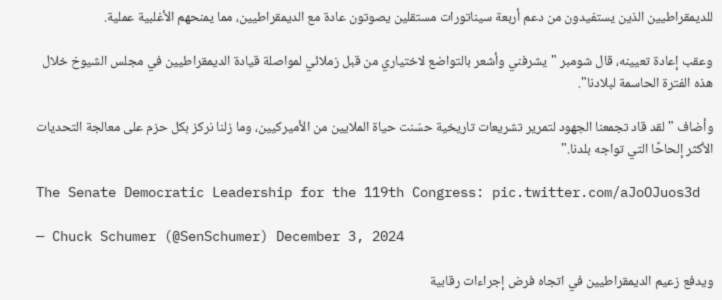للديمقراطيين الذين يستفيدون من دعم أربعة سيناتورات مستقلين يصوتون عادة مع الديمقراطيين، مما يمنحهم الأغلبية عملية.

وعقب إعادة تعيينه، قال شومبر "يشرفني وأشعر بالتواضع لاختياري من قبل زملائي لمواصلة قيادة الديمقراطيين في مجلس الشيوخ خلال هذه الفترة الحاسمة لبلادنا".

وأضاف "لقد قاد تجمعنا الجهود لتمرير تشريعات تاريخية حسّنت حياة الملايين من الأميركيين، وما زلنا نركز بكل حزم على معالجة التحديات الأكثر إلحاحًا التي تواجه بلدنا."

The Senate Democratic Leadership for the 119th Congress: pic.twitter.com/aJoOJuos3d

— Chuck Schumer (@SenSchumer) December 3, 2024

ويدفع زعيم الديمقراطيين في اتجاه فرض إجراءات رقابية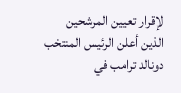لإقرار تعيين المرشحين الذين أعلن الرئيس المنتخب دونالد ترامب في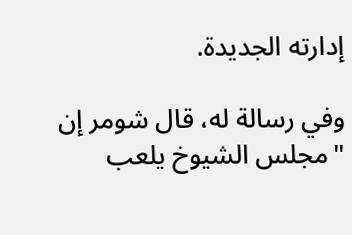إدارته الجديدة.

وفي رسالة له، قال شومر إن "مجلس الشيوخ يلعب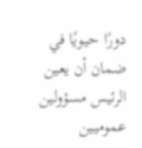دورًا حيويًا في ضمان أن يعين الرئيس مسؤولين عموميين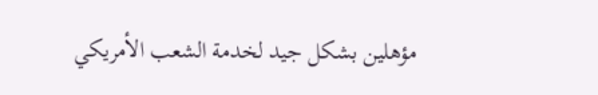مؤهلين بشكل جيد لخدمة الشعب الأمريكي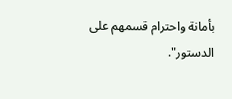بأمانة واحترام قسمهم على الدستور".